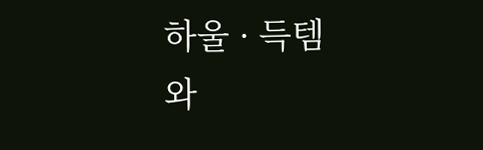하울 · 득템
와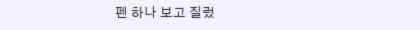펜 하나 보고 질렀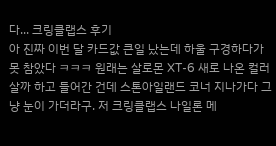다... 크링클랩스 후기
아 진짜 이번 달 카드값 큰일 났는데 하울 구경하다가 못 참았다 ㅋㅋㅋ 원래는 살로몬 XT-6 새로 나온 컬러 살까 하고 들어간 건데 스톤아일랜드 코너 지나가다 그냥 눈이 가더라구. 저 크링클랩스 나일론 메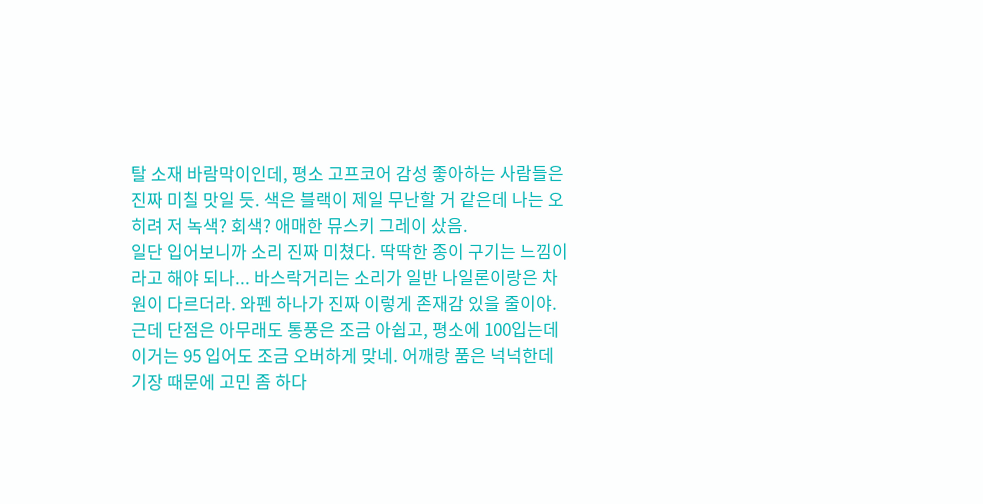탈 소재 바람막이인데, 평소 고프코어 감성 좋아하는 사람들은 진짜 미칠 맛일 듯. 색은 블랙이 제일 무난할 거 같은데 나는 오히려 저 녹색? 회색? 애매한 뮤스키 그레이 샀음.
일단 입어보니까 소리 진짜 미쳤다. 딱딱한 종이 구기는 느낌이라고 해야 되나... 바스락거리는 소리가 일반 나일론이랑은 차원이 다르더라. 와펜 하나가 진짜 이렇게 존재감 있을 줄이야. 근데 단점은 아무래도 통풍은 조금 아쉽고, 평소에 100입는데 이거는 95 입어도 조금 오버하게 맞네. 어깨랑 품은 넉넉한데 기장 때문에 고민 좀 하다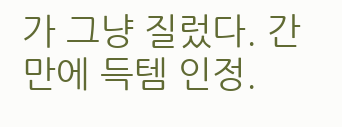가 그냥 질렀다. 간만에 득템 인정.